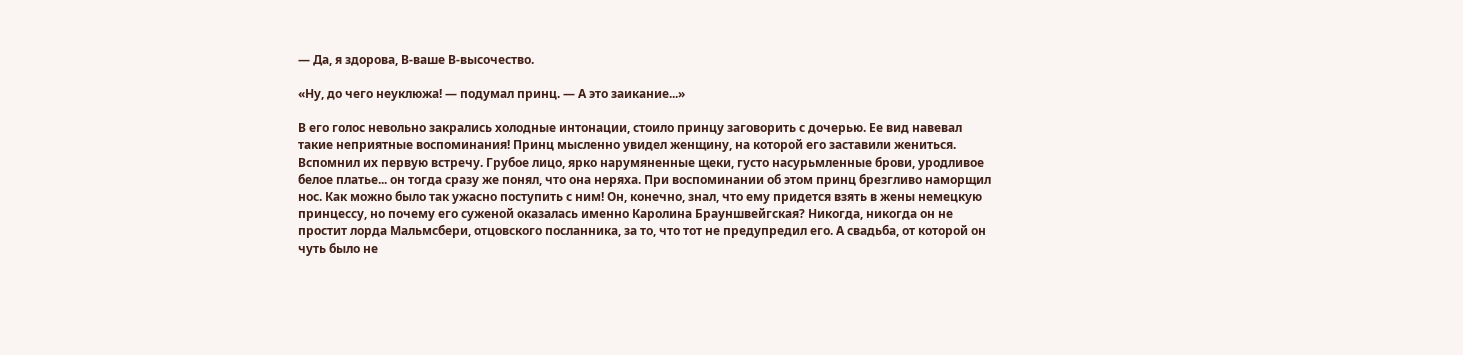— Да, я здорова, В-ваше В-высочество.

«Ну, до чего неуклюжа! — подумал принц. — А это заикание...»

В его голос невольно закрались холодные интонации, стоило принцу заговорить с дочерью. Ее вид навевал такие неприятные воспоминания! Принц мысленно увидел женщину, на которой его заставили жениться. Вспомнил их первую встречу. Грубое лицо, ярко нарумяненные щеки, густо насурьмленные брови, уродливое белое платье... он тогда сразу же понял, что она неряха. При воспоминании об этом принц брезгливо наморщил нос. Как можно было так ужасно поступить с ним! Он, конечно, знал, что ему придется взять в жены немецкую принцессу, но почему его суженой оказалась именно Каролина Брауншвейгская? Никогда, никогда он не простит лорда Мальмсбери, отцовского посланника, за то, что тот не предупредил его. А свадьба, от которой он чуть было не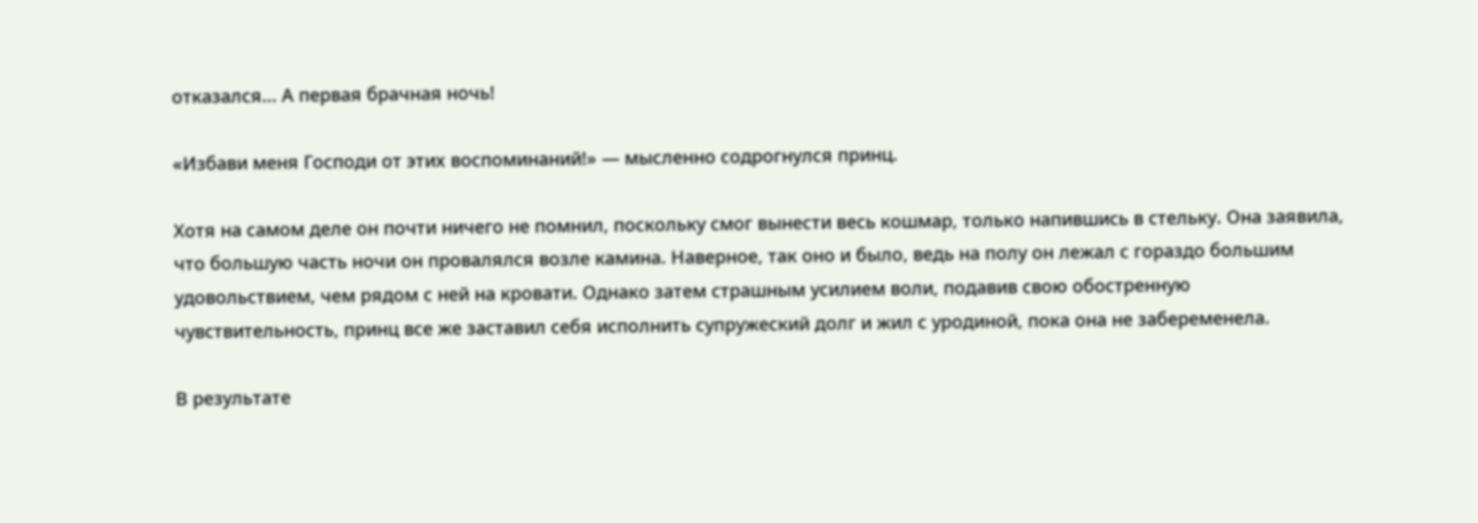отказался... А первая брачная ночь!

«Избави меня Господи от этих воспоминаний!» — мысленно содрогнулся принц.

Хотя на самом деле он почти ничего не помнил, поскольку смог вынести весь кошмар, только напившись в стельку. Она заявила, что большую часть ночи он провалялся возле камина. Наверное, так оно и было, ведь на полу он лежал с гораздо большим удовольствием, чем рядом с ней на кровати. Однако затем страшным усилием воли, подавив свою обостренную чувствительность, принц все же заставил себя исполнить супружеский долг и жил с уродиной, пока она не забеременела.

В результате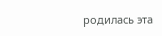родилась эта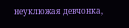неуклюжая девчонка,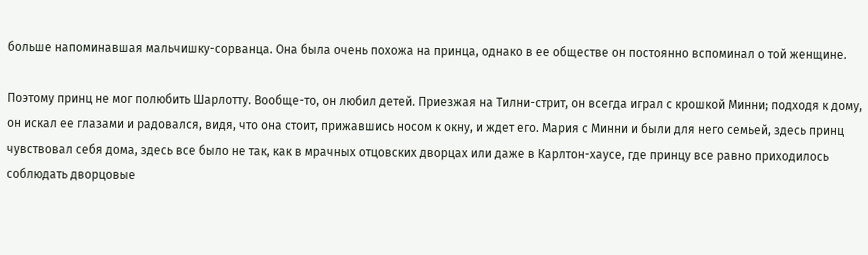больше напоминавшая мальчишку-сорванца. Она была очень похожа на принца, однако в ее обществе он постоянно вспоминал о той женщине.

Поэтому принц не мог полюбить Шарлотту. Вообще-то, он любил детей. Приезжая на Тилни-стрит, он всегда играл с крошкой Минни; подходя к дому, он искал ее глазами и радовался, видя, что она стоит, прижавшись носом к окну, и ждет его. Мария с Минни и были для него семьей, здесь принц чувствовал себя дома, здесь все было не так, как в мрачных отцовских дворцах или даже в Карлтон-хаусе, где принцу все равно приходилось соблюдать дворцовые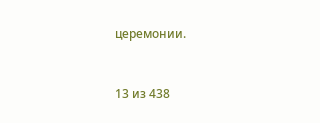церемонии.



13 из 438